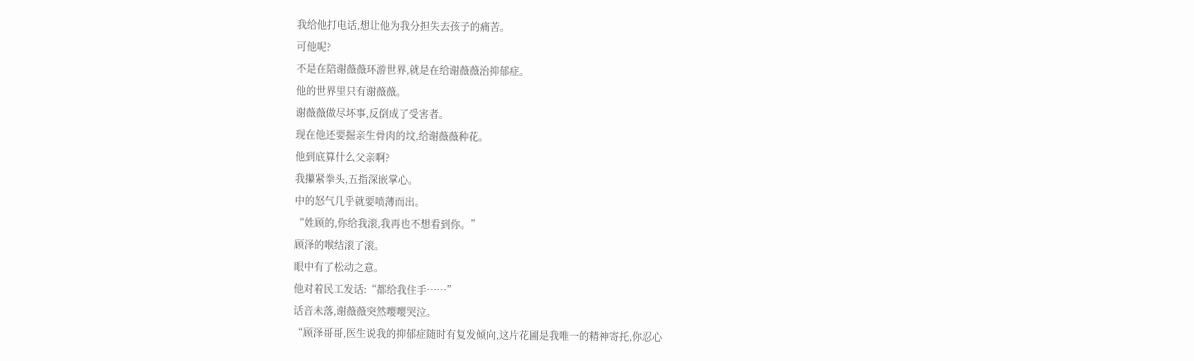我给他打电话,想让他为我分担失去孩子的痛苦。
可他呢?
不是在陪谢薇薇环游世界,就是在给谢薇薇治抑郁症。
他的世界里只有谢薇薇。
谢薇薇做尽坏事,反倒成了受害者。
现在他还要掘亲生骨肉的坟,给谢薇薇种花。
他到底算什么父亲啊?
我攥紧拳头,五指深嵌掌心。
中的怒气几乎就要喷薄而出。
“姓顾的,你给我滚,我再也不想看到你。”
顾泽的喉结滚了滚。
眼中有了松动之意。
他对着民工发话:“都给我住手……”
话音未落,谢薇薇突然嘤嘤哭泣。
“顾泽哥哥,医生说我的抑郁症随时有复发倾向,这片花圃是我唯一的精神寄托,你忍心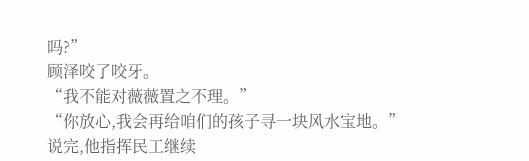吗?”
顾泽咬了咬牙。
“我不能对薇薇置之不理。”
“你放心,我会再给咱们的孩子寻一块风水宝地。”
说完,他指挥民工继续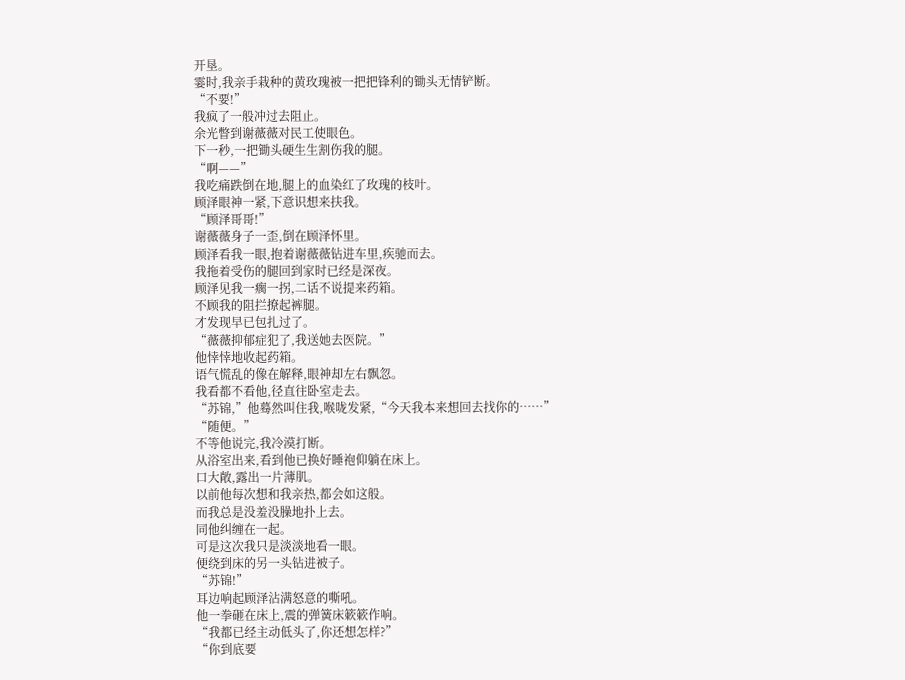开垦。
霎时,我亲手栽种的黄玫瑰被一把把锋利的锄头无情铲断。
“不要!”
我疯了一般冲过去阻止。
余光瞥到谢薇薇对民工使眼色。
下一秒,一把锄头硬生生割伤我的腿。
“啊——”
我吃痛跌倒在地,腿上的血染红了玫瑰的枝叶。
顾泽眼神一紧,下意识想来扶我。
“顾泽哥哥!”
谢薇薇身子一歪,倒在顾泽怀里。
顾泽看我一眼,抱着谢薇薇钻进车里,疾驰而去。
我拖着受伤的腿回到家时已经是深夜。
顾泽见我一瘸一拐,二话不说提来药箱。
不顾我的阻拦撩起裤腿。
才发现早已包扎过了。
“薇薇抑郁症犯了,我送她去医院。”
他悻悻地收起药箱。
语气慌乱的像在解释,眼神却左右飘忽。
我看都不看他,径直往卧室走去。
“苏锦,”他蓦然叫住我,喉咙发紧,“今天我本来想回去找你的……”
“随便。”
不等他说完,我冷漠打断。
从浴室出来,看到他已换好睡袍仰躺在床上。
口大敞,露出一片薄肌。
以前他每次想和我亲热,都会如这般。
而我总是没羞没臊地扑上去。
同他纠缠在一起。
可是这次我只是淡淡地看一眼。
便绕到床的另一头钻进被子。
“苏锦!”
耳边响起顾泽沾满怒意的嘶吼。
他一拳砸在床上,震的弹簧床簌簌作响。
“我都已经主动低头了,你还想怎样?”
“你到底要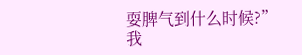耍脾气到什么时候?”
我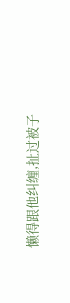懒得跟他纠缠,扯过被子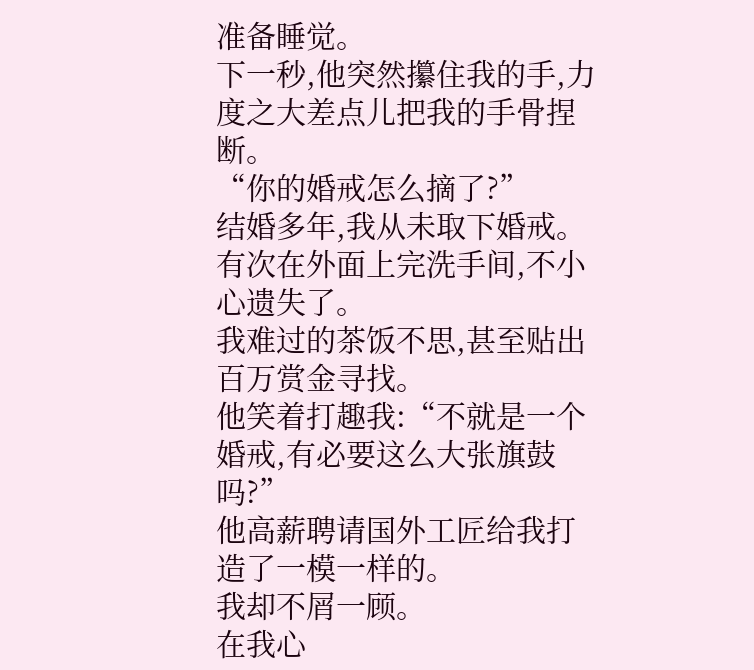准备睡觉。
下一秒,他突然攥住我的手,力度之大差点儿把我的手骨捏断。
“你的婚戒怎么摘了?”
结婚多年,我从未取下婚戒。
有次在外面上完洗手间,不小心遗失了。
我难过的茶饭不思,甚至贴出百万赏金寻找。
他笑着打趣我:“不就是一个婚戒,有必要这么大张旗鼓吗?”
他高薪聘请国外工匠给我打造了一模一样的。
我却不屑一顾。
在我心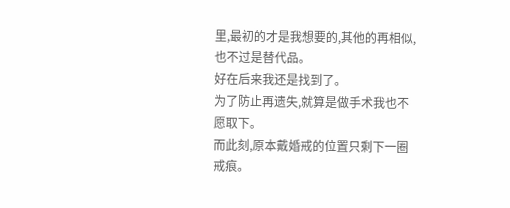里,最初的才是我想要的,其他的再相似,也不过是替代品。
好在后来我还是找到了。
为了防止再遗失,就算是做手术我也不愿取下。
而此刻,原本戴婚戒的位置只剩下一圈戒痕。